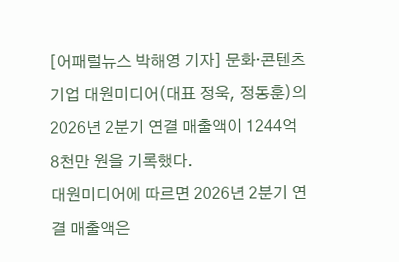[어패럴뉴스 박해영 기자] 문화·콘텐츠 기업 대원미디어(대표 정욱, 정동훈)의 2026년 2분기 연결 매출액이 1244억 8천만 원을 기록했다.
대원미디어에 따르면 2026년 2분기 연결 매출액은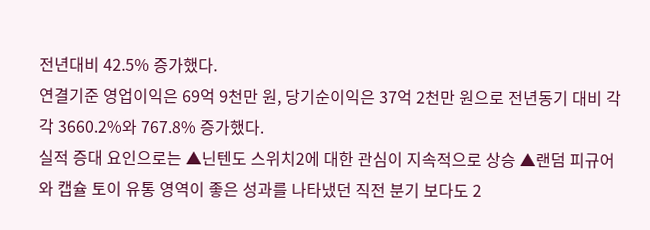전년대비 42.5% 증가했다.
연결기준 영업이익은 69억 9천만 원, 당기순이익은 37억 2천만 원으로 전년동기 대비 각각 3660.2%와 767.8% 증가했다.
실적 증대 요인으로는 ▲닌텐도 스위치2에 대한 관심이 지속적으로 상승 ▲랜덤 피규어와 캡슐 토이 유통 영역이 좋은 성과를 나타냈던 직전 분기 보다도 2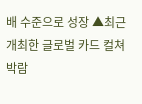배 수준으로 성장 ▲최근 개최한 글로벌 카드 컬쳐 박람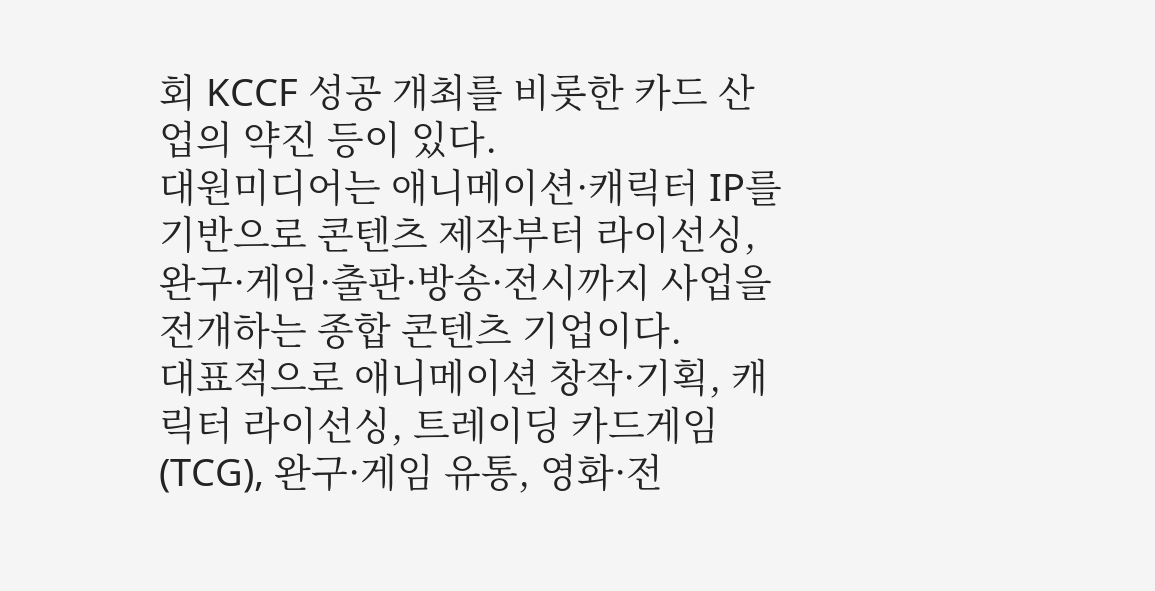회 KCCF 성공 개최를 비롯한 카드 산업의 약진 등이 있다.
대원미디어는 애니메이션·캐릭터 IP를 기반으로 콘텐츠 제작부터 라이선싱, 완구·게임·출판·방송·전시까지 사업을 전개하는 종합 콘텐츠 기업이다.
대표적으로 애니메이션 창작·기획, 캐릭터 라이선싱, 트레이딩 카드게임(TCG), 완구·게임 유통, 영화·전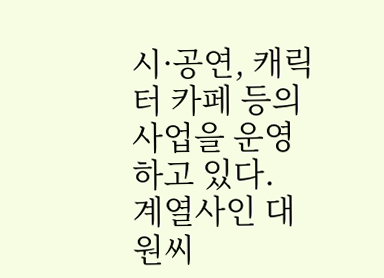시·공연, 캐릭터 카페 등의 사업을 운영하고 있다.
계열사인 대원씨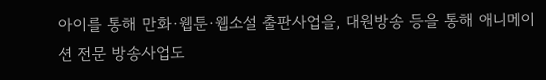아이를 통해 만화·웹툰·웹소설 출판사업을, 대원방송 등을 통해 애니메이션 전문 방송사업도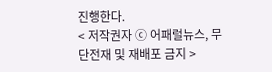진행한다.
< 저작권자 ⓒ 어패럴뉴스, 무단전재 및 재배포 금지 >